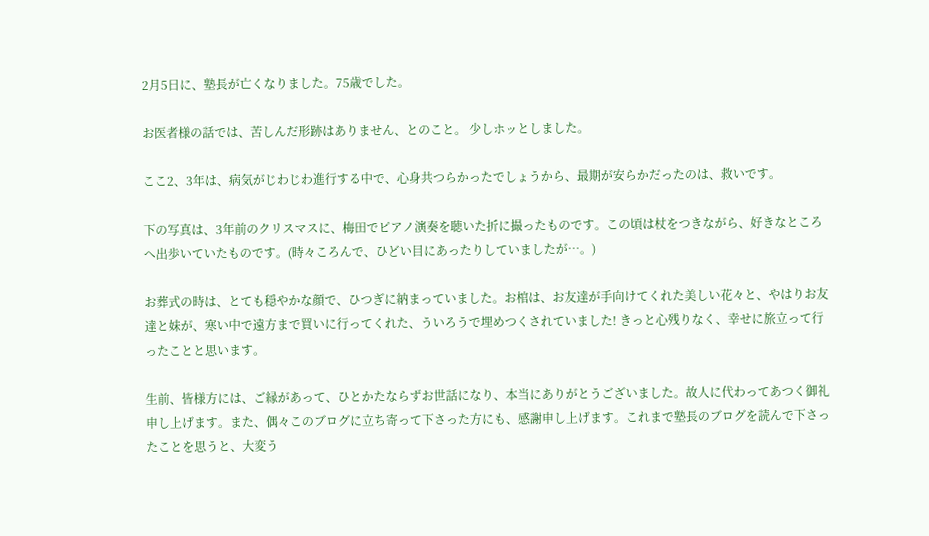2月5日に、塾長が亡くなりました。75歳でした。

お医者様の話では、苦しんだ形跡はありません、とのこと。 少しホッとしました。

ここ2、3年は、病気がじわじわ進行する中で、心身共つらかったでしょうから、最期が安らかだったのは、救いです。

下の写真は、3年前のクリスマスに、梅田でピアノ演奏を聴いた折に撮ったものです。この頃は杖をつきながら、好きなところへ出歩いていたものです。(時々ころんで、ひどい目にあったりしていましたが…。)

お葬式の時は、とても穏やかな顔で、ひつぎに納まっていました。お棺は、お友達が手向けてくれた美しい花々と、やはりお友達と妹が、寒い中で遠方まで買いに行ってくれた、ういろうで埋めつくされていました! きっと心残りなく、幸せに旅立って行ったことと思います。

生前、皆様方には、ご縁があって、ひとかたならずお世話になり、本当にありがとうございました。故人に代わってあつく御礼申し上げます。また、偶々このブログに立ち寄って下さった方にも、感謝申し上げます。これまで塾長のブログを読んで下さったことを思うと、大変う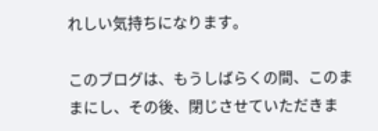れしい気持ちになります。

このブログは、もうしばらくの間、このままにし、その後、閉じさせていただきま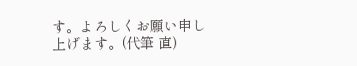す。よろしくお願い申し上げます。(代筆 直)